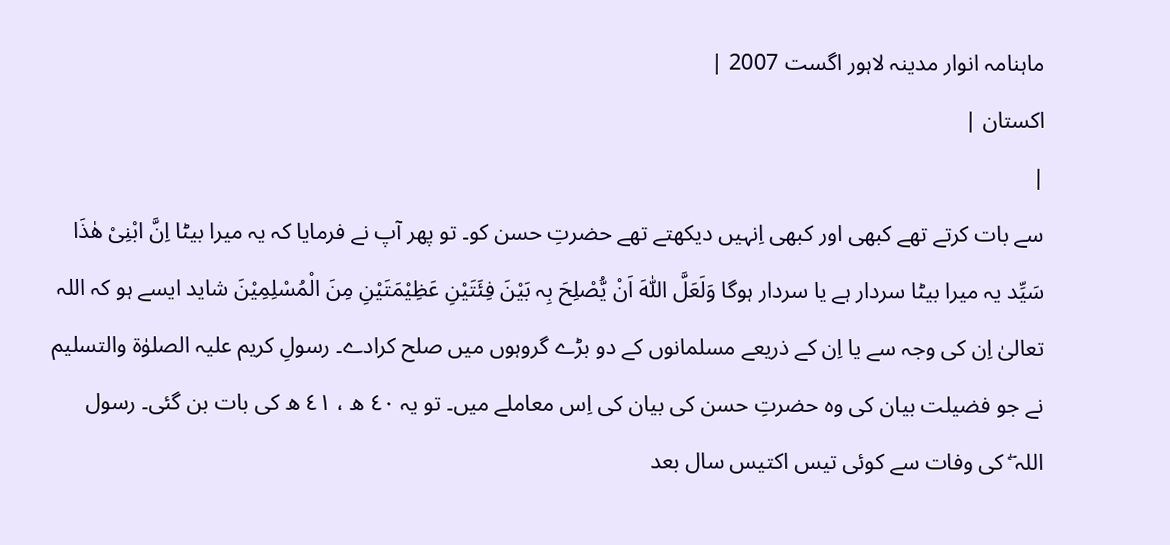ماہنامہ انوار مدینہ لاہور اگست 2007 |
اكستان |
|
سے بات کرتے تھے کبھی اور کبھی اِنہیں دیکھتے تھے حضرتِ حسن کو۔ تو پھر آپ نے فرمایا کہ یہ میرا بیٹا اِنَّ ابْنِیْ ھٰذَا سَیِّد یہ میرا بیٹا سردار ہے یا سردار ہوگا وَلَعَلَّ اللّٰہَ اَنْ یُّصْلِحَ بِہ بَیْنَ فِئَتَیْنِ عَظِیْمَتَیْنِ مِنَ الْمُسْلِمِیْنَ شاید ایسے ہو کہ اللہ تعالیٰ اِن کی وجہ سے یا اِن کے ذریعے مسلمانوں کے دو بڑے گروہوں میں صلح کرادے۔ رسولِ کریم علیہ الصلوٰة والتسلیم نے جو فضیلت بیان کی وہ حضرتِ حسن کی بیان کی اِس معاملے میں۔ تو یہ ٤٠ ھ ، ٤١ ھ کی بات بن گئی۔ رسول اللہ ۖ کی وفات سے کوئی تیس اکتیس سال بعد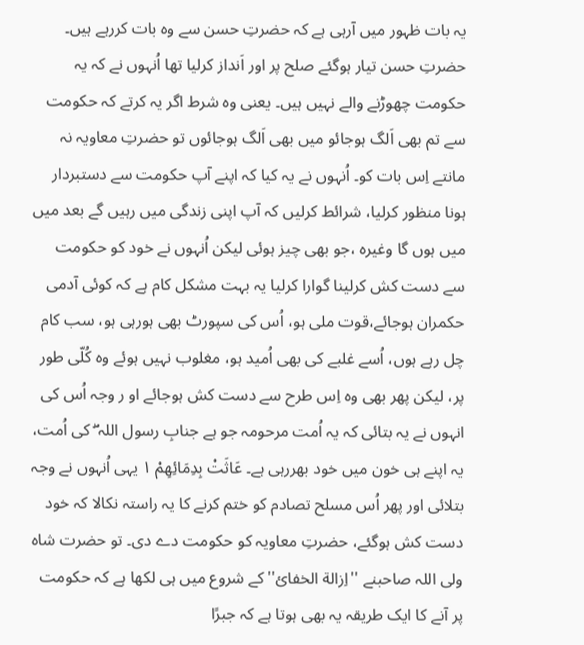یہ بات ظہور میں آرہی ہے کہ حضرتِ حسن سے وہ بات کررہے ہیں۔ حضرتِ حسن تیار ہوگئے صلح پر اور اَنداز کرلیا تھا اُنہوں نے کہ یہ حکومت چھوڑنے والے نہیں ہیں۔ یعنی وہ شرط اگر یہ کرتے کہ حکومت سے تم بھی اَلگ ہوجائو میں بھی اَلگ ہوجائوں تو حضرتِ معاویہ نہ مانتے اِس بات کو۔ اُنہوں نے یہ کیا کہ اپنے آپ حکومت سے دستبردار ہونا منظور کرلیا، شرائط کرلیں کہ آپ اپنی زندگی میں رہیں گے بعد میں میں ہوں گا وغیرہ ،جو بھی چیز ہوئی لیکن اُنہوں نے خود کو حکومت سے دست کش کرلینا گوارا کرلیا یہ بہت مشکل کام ہے کہ کوئی آدمی حکمران ہوجائے،قوت ملی ہو، اُس کی سپورٹ بھی ہورہی ہو، سب کام چل رہے ہوں، اُسے غلبے کی بھی اُمید ہو، مغلوب نہیں ہوئے وہ کُلّی طور پر، لیکن پھر بھی وہ اِس طرح سے دست کش ہوجائے او ر وجہ اُس کی انہوں نے یہ بتائی کہ یہ اُمت مرحومہ جو ہے جنابِ رسول اللہ ۖ کی اُمت، یہ اپنے ہی خون میں خود بھررہی ہے۔ عَاثَتْ بِدِمَائِھِمْ ١ یہی اُنہوں نے وجہ بتلائی اور پھر اُس مسلح تصادم کو ختم کرنے کا یہ راستہ نکالا کہ خود دست کش ہوگئے، حضرتِ معاویہ کو حکومت دے دی۔ تو حضرت شاہ ولی اللہ صاحبنے ''اِزالة الخفائ'' کے شروع میں ہی لکھا ہے کہ حکومت پر آنے کا ایک طریقہ یہ بھی ہوتا ہے کہ جبرًا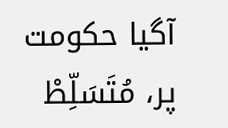آگیا حکومت پر، مُتَسَلِّطْ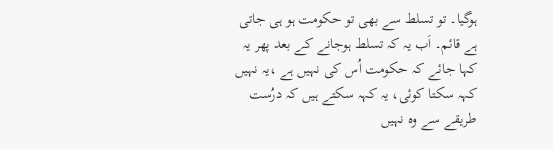ہوگیا۔ تو تسلط سے بھی تو حکومت ہو ہی جاتی ہے قائم۔ اَب یہ کہ تسلط ہوجانے کے بعد پھر یہ کہا جائے کہ حکومت اُس کی نہیں ہے ،یہ نہیں کہہ سکتا کوئی، یہ کہہ سکتے ہیں کہ درُست طریقے سے وہ نہیں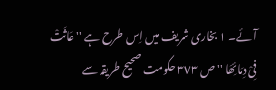آئے۔ ١ بخاری شریف میں اِس طرح ہے ''عَاثَتْ فِیْ دِمَائِھَا '' ص ٣٧٣ حکومت صحیح طریقہ سے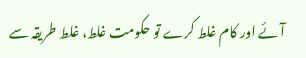آئے اور کام غلط کرے تو حکومت غلط، غلط طریقہ سے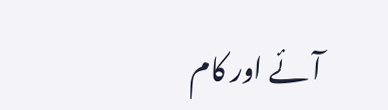آئے اور کام